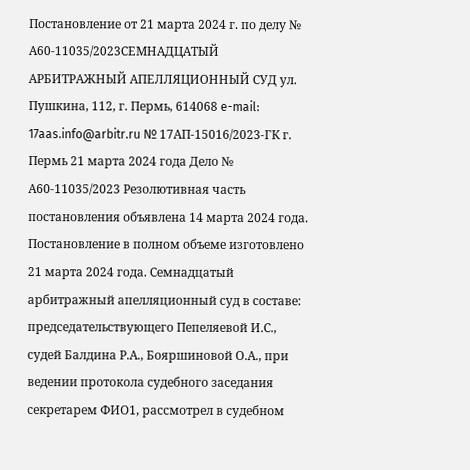Постановление от 21 марта 2024 г. по делу № А60-11035/2023СЕМНАДЦАТЫЙ АРБИТРАЖНЫЙ АПЕЛЛЯЦИОННЫЙ СУД ул. Пушкина, 112, г. Пермь, 614068 e-mail: 17aas.info@arbitr.ru № 17АП-15016/2023-ГК г. Пермь 21 марта 2024 года Дело № А60-11035/2023 Резолютивная часть постановления объявлена 14 марта 2024 года. Постановление в полном объеме изготовлено 21 марта 2024 года. Семнадцатый арбитражный апелляционный суд в составе: председательствующего Пепеляевой И.С., судей Балдина Р.А., Бояршиновой О.А., при ведении протокола судебного заседания секретарем ФИО1, рассмотрел в судебном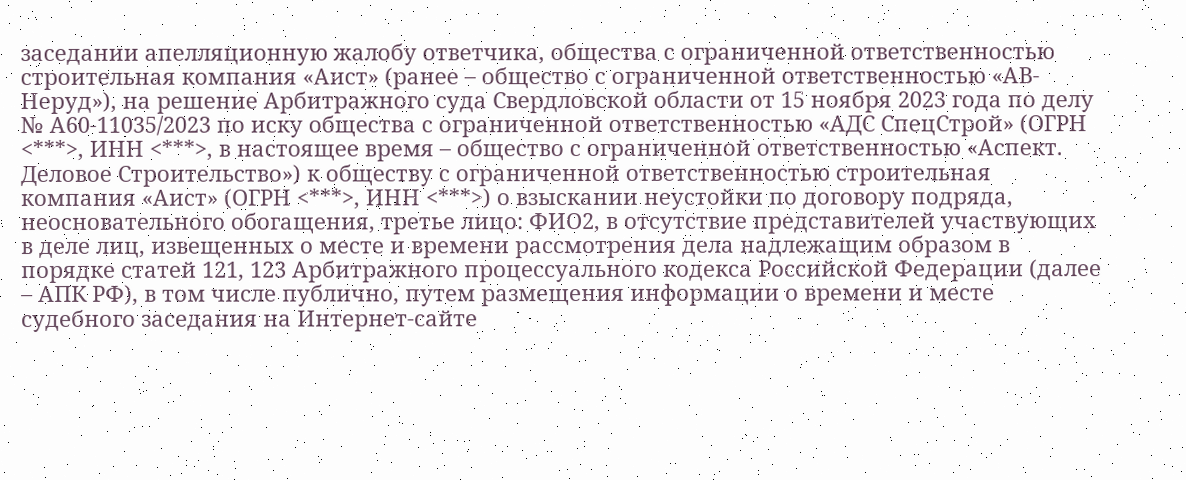заседании апелляционную жалобу ответчика, общества с ограниченной ответственностью строительная компания «Аист» (ранее – общество с ограниченной ответственностью «АВ-Неруд»), на решение Арбитражного суда Свердловской области от 15 ноября 2023 года по делу № А60-11035/2023 по иску общества с ограниченной ответственностью «АДС СпецСтрой» (ОГРН <***>, ИНН <***>, в настоящее время – общество с ограниченной ответственностью «Аспект. Деловое Строительство») к обществу с ограниченной ответственностью строительная компания «Аист» (ОГРН <***>, ИНН <***>) о взыскании неустойки по договору подряда, неосновательного обогащения, третье лицо: ФИО2, в отсутствие представителей участвующих в деле лиц, извещенных о месте и времени рассмотрения дела надлежащим образом в порядке статей 121, 123 Арбитражного процессуального кодекса Российской Федерации (далее – АПК РФ), в том числе публично, путем размещения информации о времени и месте судебного заседания на Интернет-сайте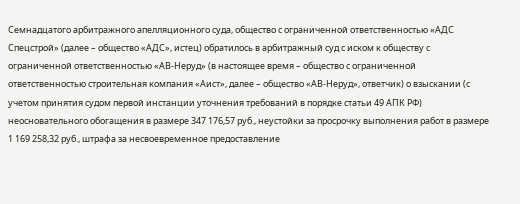Семнадцатого арбитражного апелляционного суда, общество с ограниченной ответственностью «АДС Спецстрой» (далее – общество «АДС», истец) обратилось в арбитражный суд с иском к обществу с ограниченной ответственностью «АВ-Неруд» (в настоящее время – общество с ограниченной ответственностью строительная компания «Аист», далее – общество «АВ-Неруд», ответчик) о взыскании (с учетом принятия судом первой инстанции уточнения требований в порядке статьи 49 АПК РФ) неосновательного обогащения в размере 347 176,57 руб., неустойки за просрочку выполнения работ в размере 1 169 258,32 руб., штрафа за несвоевременное предоставление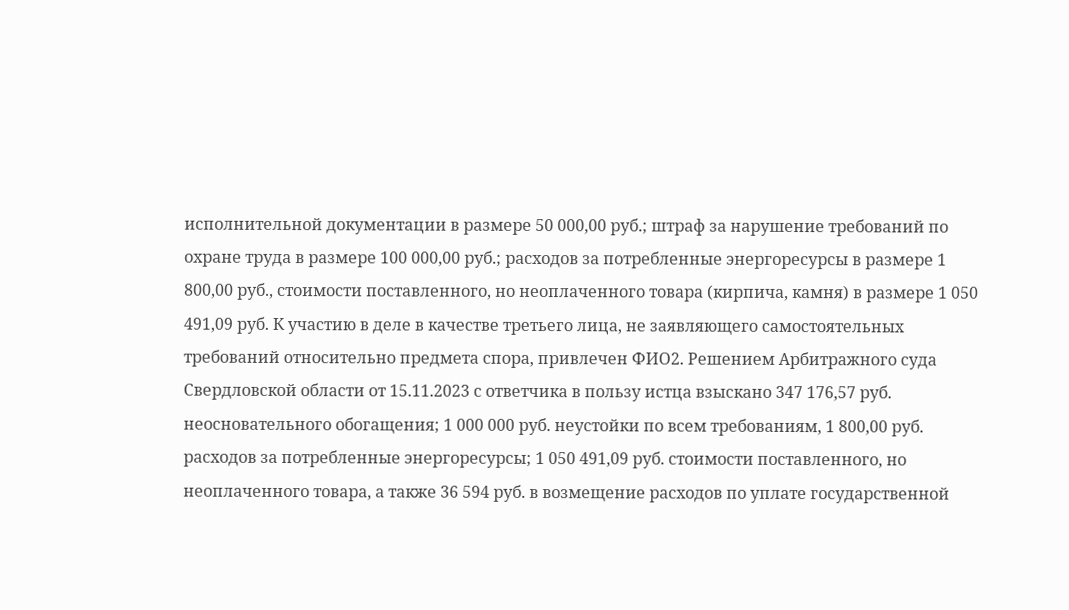исполнительной документации в размере 50 000,00 руб.; штраф за нарушение требований по охране труда в размере 100 000,00 руб.; расходов за потребленные энергоресурсы в размере 1 800,00 руб., стоимости поставленного, но неоплаченного товара (кирпича, камня) в размере 1 050 491,09 руб. К участию в деле в качестве третьего лица, не заявляющего самостоятельных требований относительно предмета спора, привлечен ФИО2. Решением Арбитражного суда Свердловской области от 15.11.2023 с ответчика в пользу истца взыскано 347 176,57 руб. неосновательного обогащения; 1 000 000 руб. неустойки по всем требованиям, 1 800,00 руб. расходов за потребленные энергоресурсы; 1 050 491,09 руб. стоимости поставленного, но неоплаченного товара, а также 36 594 руб. в возмещение расходов по уплате государственной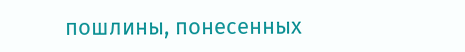пошлины, понесенных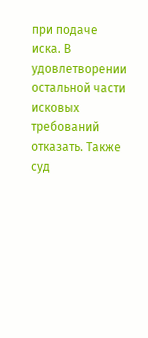при подаче иска. В удовлетворении остальной части исковых требований отказать. Также суд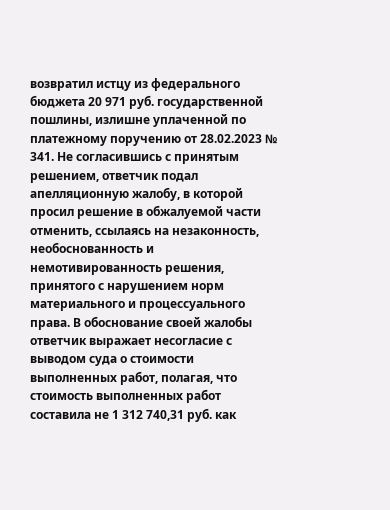возвратил истцу из федерального бюджета 20 971 руб. государственной пошлины, излишне уплаченной по платежному поручению от 28.02.2023 № 341. Не согласившись с принятым решением, ответчик подал апелляционную жалобу, в которой просил решение в обжалуемой части отменить, ссылаясь на незаконность, необоснованность и немотивированность решения, принятого с нарушением норм материального и процессуального права. В обоснование своей жалобы ответчик выражает несогласие с выводом суда о стоимости выполненных работ, полагая, что стоимость выполненных работ составила не 1 312 740,31 руб. как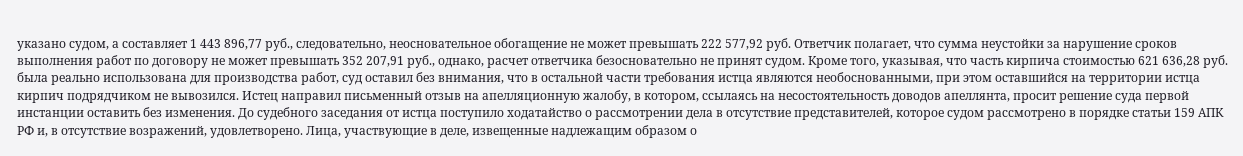указано судом, а составляет 1 443 896,77 руб., следовательно, неосновательное обогащение не может превышать 222 577,92 руб. Ответчик полагает, что сумма неустойки за нарушение сроков выполнения работ по договору не может превышать 352 207,91 руб., однако, расчет ответчика безосновательно не принят судом. Кроме того, указывая, что часть кирпича стоимостью 621 636,28 руб. была реально использована для производства работ, суд оставил без внимания, что в остальной части требования истца являются необоснованными, при этом оставшийся на территории истца кирпич подрядчиком не вывозился. Истец направил письменный отзыв на апелляционную жалобу, в котором, ссылаясь на несостоятельность доводов апеллянта, просит решение суда первой инстанции оставить без изменения. До судебного заседания от истца поступило ходатайство о рассмотрении дела в отсутствие представителей, которое судом рассмотрено в порядке статьи 159 АПК РФ и, в отсутствие возражений, удовлетворено. Лица, участвующие в деле, извещенные надлежащим образом о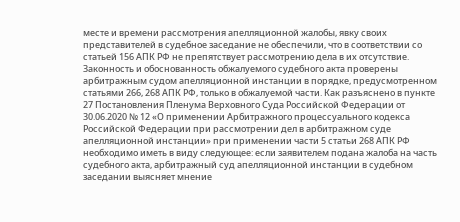месте и времени рассмотрения апелляционной жалобы, явку своих представителей в судебное заседание не обеспечили, что в соответствии со статьей 156 АПК РФ не препятствует рассмотрению дела в их отсутствие. Законность и обоснованность обжалуемого судебного акта проверены арбитражным судом апелляционной инстанции в порядке, предусмотренном статьями 266, 268 АПК РФ, только в обжалуемой части. Как разъяснено в пункте 27 Постановления Пленума Верховного Суда Российской Федерации от 30.06.2020 № 12 «О применении Арбитражного процессуального кодекса Российской Федерации при рассмотрении дел в арбитражном суде апелляционной инстанции» при применении части 5 статьи 268 АПК РФ необходимо иметь в виду следующее: если заявителем подана жалоба на часть судебного акта, арбитражный суд апелляционной инстанции в судебном заседании выясняет мнение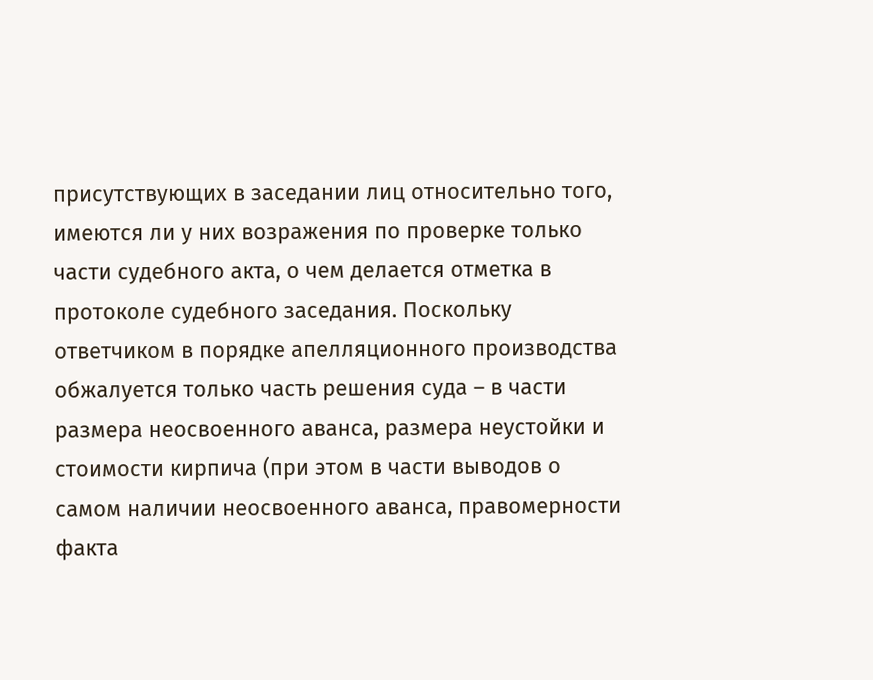присутствующих в заседании лиц относительно того, имеются ли у них возражения по проверке только части судебного акта, о чем делается отметка в протоколе судебного заседания. Поскольку ответчиком в порядке апелляционного производства обжалуется только часть решения суда – в части размера неосвоенного аванса, размера неустойки и стоимости кирпича (при этом в части выводов о самом наличии неосвоенного аванса, правомерности факта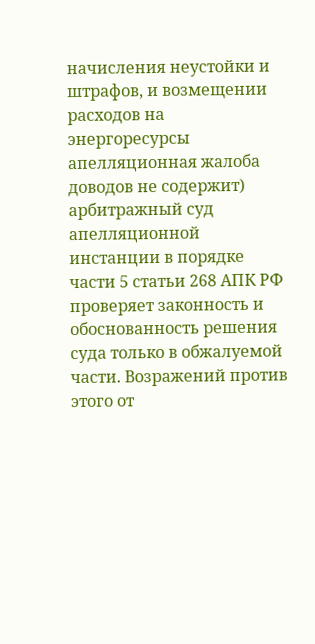начисления неустойки и штрафов, и возмещении расходов на энергоресурсы апелляционная жалоба доводов не содержит) арбитражный суд апелляционной инстанции в порядке части 5 статьи 268 АПК РФ проверяет законность и обоснованность решения суда только в обжалуемой части. Возражений против этого от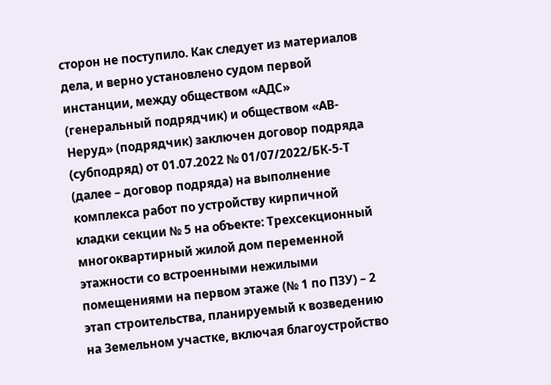сторон не поступило. Как следует из материалов дела, и верно установлено судом первой инстанции, между обществом «АДС» (генеральный подрядчик) и обществом «АВ-Неруд» (подрядчик) заключен договор подряда (субподряд) от 01.07.2022 № 01/07/2022/БК-5-Т (далее – договор подряда) на выполнение комплекса работ по устройству кирпичной кладки секции № 5 на объекте: Трехсекционный многоквартирный жилой дом переменной этажности со встроенными нежилыми помещениями на первом этаже (№ 1 по ПЗУ) – 2 этап строительства, планируемый к возведению на Земельном участке, включая благоустройство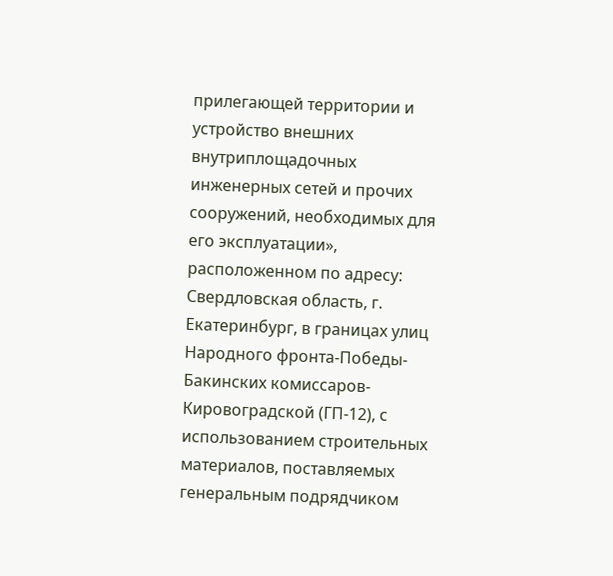прилегающей территории и устройство внешних внутриплощадочных инженерных сетей и прочих сооружений, необходимых для его эксплуатации», расположенном по адресу: Свердловская область, г. Екатеринбург, в границах улиц Народного фронта-Победы-Бакинских комиссаров-Кировоградской (ГП-12), с использованием строительных материалов, поставляемых генеральным подрядчиком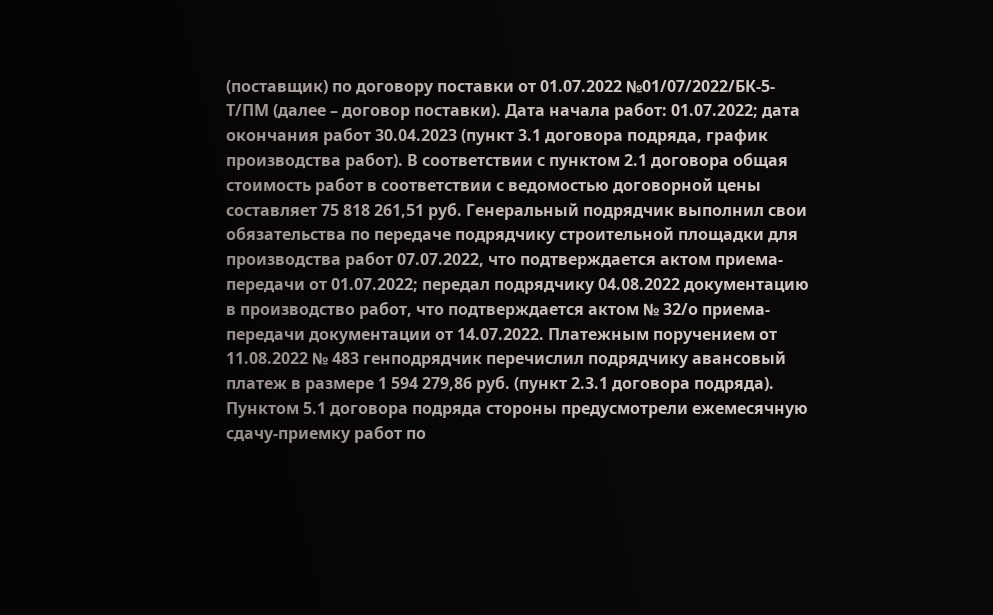(поставщик) по договору поставки от 01.07.2022 №01/07/2022/БК-5-Т/ПМ (далее – договор поставки). Дата начала работ: 01.07.2022; дата окончания работ 30.04.2023 (пункт 3.1 договора подряда, график производства работ). В соответствии с пунктом 2.1 договора общая стоимость работ в соответствии с ведомостью договорной цены составляет 75 818 261,51 руб. Генеральный подрядчик выполнил свои обязательства по передаче подрядчику строительной площадки для производства работ 07.07.2022, что подтверждается актом приема-передачи от 01.07.2022; передал подрядчику 04.08.2022 документацию в производство работ, что подтверждается актом № 32/о приема-передачи документации от 14.07.2022. Платежным поручением от 11.08.2022 № 483 генподрядчик перечислил подрядчику авансовый платеж в размере 1 594 279,86 руб. (пункт 2.3.1 договора подряда). Пунктом 5.1 договора подряда стороны предусмотрели ежемесячную сдачу-приемку работ по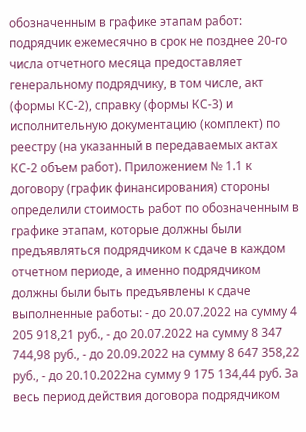обозначенным в графике этапам работ: подрядчик ежемесячно в срок не позднее 20-го числа отчетного месяца предоставляет генеральному подрядчику, в том числе, акт (формы КС-2), справку (формы КС-3) и исполнительную документацию (комплект) по реестру (на указанный в передаваемых актах КС-2 объем работ). Приложением № 1.1 к договору (график финансирования) стороны определили стоимость работ по обозначенным в графике этапам, которые должны были предъявляться подрядчиком к сдаче в каждом отчетном периоде, а именно подрядчиком должны были быть предъявлены к сдаче выполненные работы: - до 20.07.2022 на сумму 4 205 918,21 руб., - до 20.07.2022 на сумму 8 347 744,98 руб., - до 20.09.2022 на сумму 8 647 358,22 руб., - до 20.10.2022на сумму 9 175 134,44 руб. За весь период действия договора подрядчиком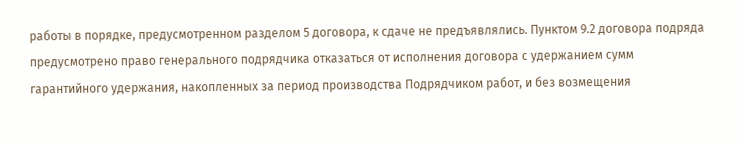работы в порядке, предусмотренном разделом 5 договора, к сдаче не предъявлялись. Пунктом 9.2 договора подряда предусмотрено право генерального подрядчика отказаться от исполнения договора с удержанием сумм гарантийного удержания, накопленных за период производства Подрядчиком работ, и без возмещения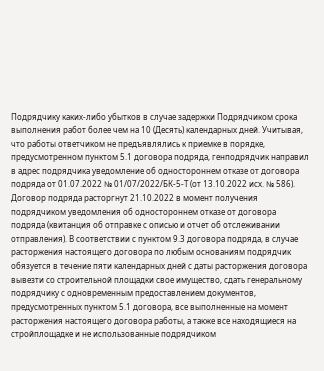Подрядчику каких-либо убытков в случае задержки Подрядчиком срока выполнения работ более чем на 10 (Десять) календарных дней. Учитывая, что работы ответчиком не предъявлялись к приемке в порядке, предусмотренном пунктом 5.1 договора подряда, генподрядчик направил в адрес подрядчика уведомление об одностороннем отказе от договора подряда от 01.07.2022 № 01/07/2022/БК-5-Т (от 13.10.2022 исх. № 586). Договор подряда расторгнут 21.10.2022 в момент получения подрядчиком уведомления об одностороннем отказе от договора подряда (квитанция об отправке с описью и отчет об отслеживании отправления). В соответствии с пунктом 9.3 договора подряда, в случае расторжения настоящего договора по любым основаниям подрядчик обязуется в течение пяти календарных дней с даты расторжения договора вывезти со строительной площадки свое имущество, сдать генеральному подрядчику с одновременным предоставлением документов, предусмотренных пунктом 5.1 договора, все выполненные на момент расторжения настоящего договора работы, а также все находящиеся на стройплощадке и не использованные подрядчиком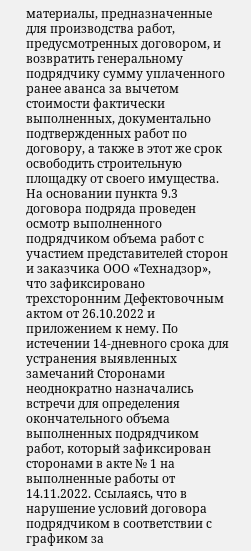материалы, предназначенные для производства работ, предусмотренных договором, и возвратить генеральному подрядчику сумму уплаченного ранее аванса за вычетом стоимости фактически выполненных, документально подтвержденных работ по договору, а также в этот же срок освободить строительную площадку от своего имущества. На основании пункта 9.3 договора подряда проведен осмотр выполненного подрядчиком объема работ с участием представителей сторон и заказчика ООО «Технадзор», что зафиксировано трехсторонним Дефектовочным актом от 26.10.2022 и приложением к нему. По истечении 14-дневного срока для устранения выявленных замечаний Сторонами неоднократно назначались встречи для определения окончательного объема выполненных подрядчиком работ, который зафиксирован сторонами в акте № 1 на выполненные работы от 14.11.2022. Ссылаясь, что в нарушение условий договора подрядчиком в соответствии с графиком за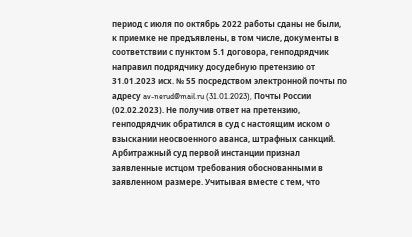период с июля по октябрь 2022 работы сданы не были, к приемке не предъявлены, в том числе, документы в соответствии с пунктом 5.1 договора, генподрядчик направил подрядчику досудебную претензию от 31.01.2023 исх. № 55 посредством электронной почты по адресу av-nerud@mail.ru (31.01.2023), Почты России (02.02.2023). Не получив ответ на претензию, генподрядчик обратился в суд с настоящим иском о взыскании неосвоенного аванса, штрафных санкций. Арбитражный суд первой инстанции признал заявленные истцом требования обоснованными в заявленном размере. Учитывая вместе с тем, что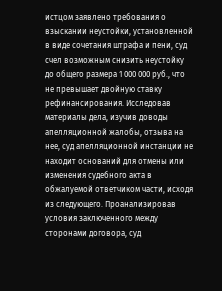истцом заявлено требования о взыскании неустойки, установленной в виде сочетания штрафа и пени, суд счел возможным снизить неустойку до общего размера 1 000 000 руб., что не превышает двойную ставку рефинансирования. Исследовав материалы дела, изучив доводы апелляционной жалобы, отзыва на нее, суд апелляционной инстанции не находит оснований для отмены или изменения судебного акта в обжалуемой ответчиком части, исходя из следующего. Проанализировав условия заключенного между сторонами договора, суд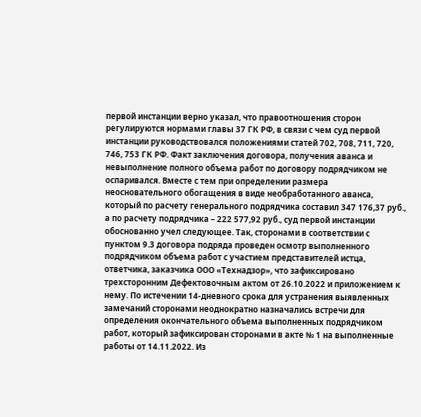первой инстанции верно указал, что правоотношения сторон регулируются нормами главы 37 ГК РФ, в связи с чем суд первой инстанции руководствовался положениями статей 702, 708, 711, 720, 746, 753 ГК РФ. Факт заключения договора, получения аванса и невыполнение полного объема работ по договору подрядчиком не оспаривался. Вместе с тем при определении размера неосновательного обогащения в виде необработанного аванса, который по расчету генерального подрядчика составил 347 176,37 руб., а по расчету подрядчика – 222 577,92 руб., суд первой инстанции обоснованно учел следующее. Так, сторонами в соответствии с пунктом 9.3 договора подряда проведен осмотр выполненного подрядчиком объема работ с участием представителей истца, ответчика, заказчика ООО «Технадзор», что зафиксировано трехсторонним Дефектовочным актом от 26.10.2022 и приложением к нему. По истечении 14-дневного срока для устранения выявленных замечаний сторонами неоднократно назначались встречи для определения окончательного объема выполненных подрядчиком работ, который зафиксирован сторонами в акте № 1 на выполненные работы от 14.11.2022. Из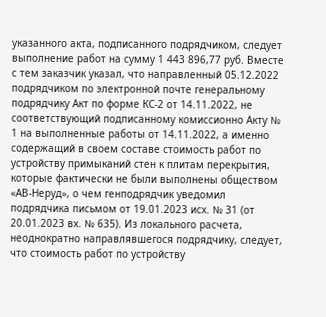указанного акта, подписанного подрядчиком, следует выполнение работ на сумму 1 443 896,77 руб. Вместе с тем заказчик указал, что направленный 05.12.2022 подрядчиком по электронной почте генеральному подрядчику Акт по форме КС-2 от 14.11.2022, не соответствующий подписанному комиссионно Акту № 1 на выполненные работы от 14.11.2022, а именно содержащий в своем составе стоимость работ по устройству примыканий стен к плитам перекрытия, которые фактически не были выполнены обществом «АВ-Неруд», о чем генподрядчик уведомил подрядчика письмом от 19.01.2023 исх. № 31 (от 20.01.2023 вх. № 635). Из локального расчета, неоднократно направлявшегося подрядчику, следует, что стоимость работ по устройству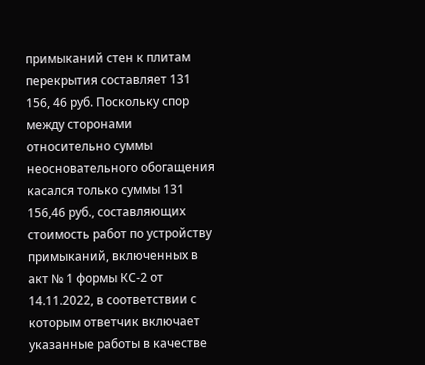примыканий стен к плитам перекрытия составляет 131 156, 46 руб. Поскольку спор между сторонами относительно суммы неосновательного обогащения касался только суммы 131 156,46 руб., составляющих стоимость работ по устройству примыканий, включенных в акт № 1 формы КС-2 от 14.11.2022, в соответствии с которым ответчик включает указанные работы в качестве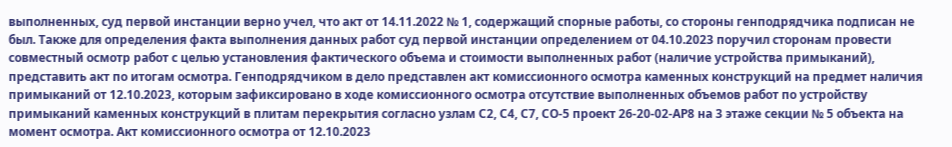выполненных, суд первой инстанции верно учел, что акт от 14.11.2022 № 1, содержащий спорные работы, со стороны генподрядчика подписан не был. Также для определения факта выполнения данных работ суд первой инстанции определением от 04.10.2023 поручил сторонам провести совместный осмотр работ с целью установления фактического объема и стоимости выполненных работ (наличие устройства примыканий), представить акт по итогам осмотра. Генподрядчиком в дело представлен акт комиссионного осмотра каменных конструкций на предмет наличия примыканий от 12.10.2023, которым зафиксировано в ходе комиссионного осмотра отсутствие выполненных объемов работ по устройству примыканий каменных конструкций в плитам перекрытия согласно узлам С2, С4, С7, СО-5 проект 26-20-02-АР8 на 3 этаже секции № 5 объекта на момент осмотра. Акт комиссионного осмотра от 12.10.2023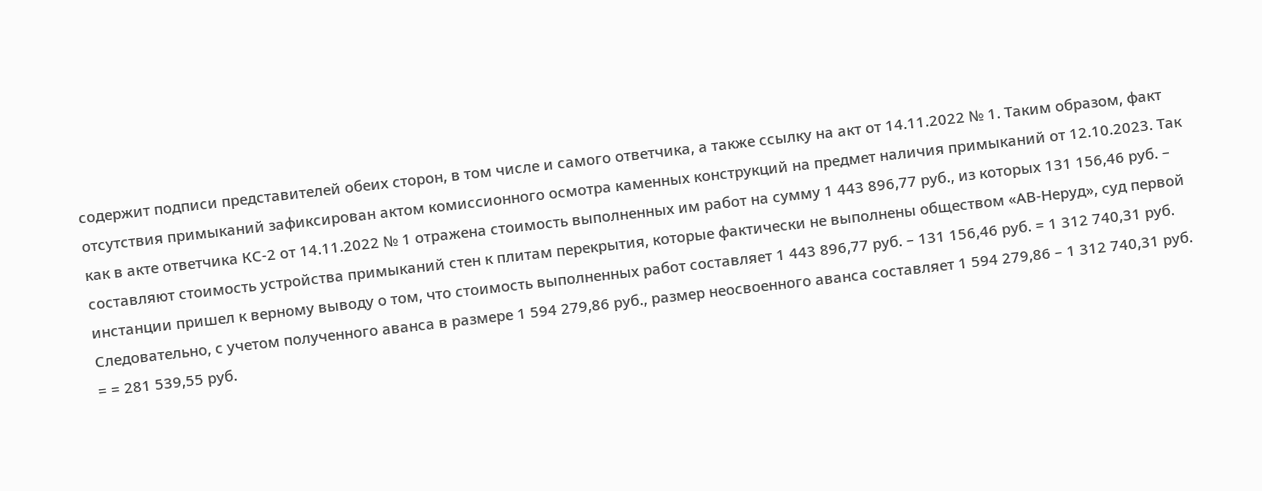содержит подписи представителей обеих сторон, в том числе и самого ответчика, а также ссылку на акт от 14.11.2022 № 1. Таким образом, факт отсутствия примыканий зафиксирован актом комиссионного осмотра каменных конструкций на предмет наличия примыканий от 12.10.2023. Так как в акте ответчика КС-2 от 14.11.2022 № 1 отражена стоимость выполненных им работ на сумму 1 443 896,77 руб., из которых 131 156,46 руб. – составляют стоимость устройства примыканий стен к плитам перекрытия, которые фактически не выполнены обществом «АВ-Неруд», суд первой инстанции пришел к верному выводу о том, что стоимость выполненных работ составляет 1 443 896,77 руб. – 131 156,46 руб. = 1 312 740,31 руб. Следовательно, с учетом полученного аванса в размере 1 594 279,86 руб., размер неосвоенного аванса составляет 1 594 279,86 – 1 312 740,31 руб. = = 281 539,55 руб.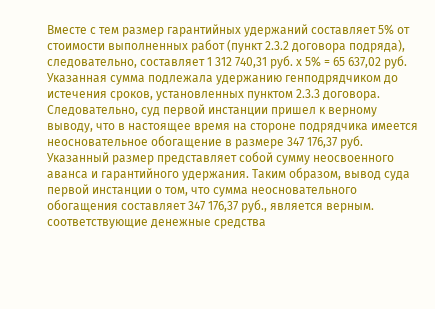Вместе с тем размер гарантийных удержаний составляет 5% от стоимости выполненных работ (пункт 2.3.2 договора подряда), следовательно, составляет 1 312 740,31 руб. х 5% = 65 637,02 руб. Указанная сумма подлежала удержанию генподрядчиком до истечения сроков, установленных пунктом 2.3.3 договора. Следовательно, суд первой инстанции пришел к верному выводу, что в настоящее время на стороне подрядчика имеется неосновательное обогащение в размере 347 176,37 руб. Указанный размер представляет собой сумму неосвоенного аванса и гарантийного удержания. Таким образом, вывод суда первой инстанции о том, что сумма неосновательного обогащения составляет 347 176,37 руб., является верным. соответствующие денежные средства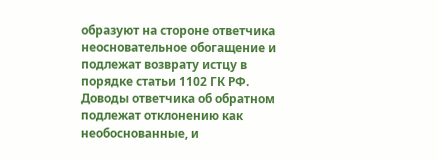образуют на стороне ответчика неосновательное обогащение и подлежат возврату истцу в порядке статьи 1102 ГК РФ. Доводы ответчика об обратном подлежат отклонению как необоснованные, и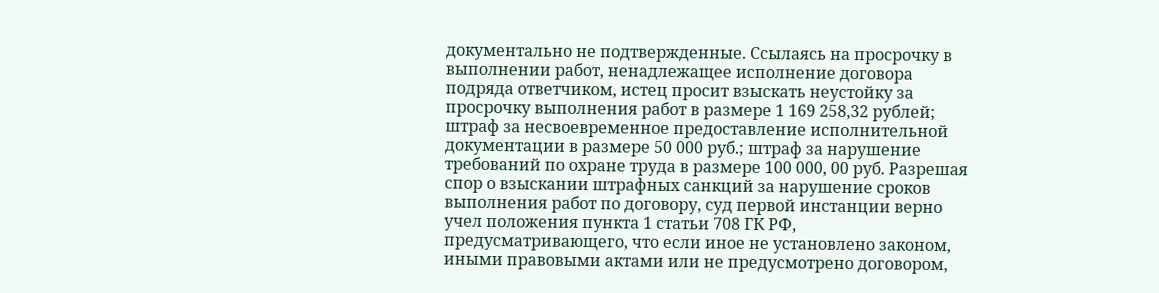документально не подтвержденные. Ссылаясь на просрочку в выполнении работ, ненадлежащее исполнение договора подряда ответчиком, истец просит взыскать неустойку за просрочку выполнения работ в размере 1 169 258,32 рублей; штраф за несвоевременное предоставление исполнительной документации в размере 50 000 руб.; штраф за нарушение требований по охране труда в размере 100 000, 00 руб. Разрешая спор о взыскании штрафных санкций за нарушение сроков выполнения работ по договору, суд первой инстанции верно учел положения пункта 1 статьи 708 ГК РФ, предусматривающего, что если иное не установлено законом, иными правовыми актами или не предусмотрено договором,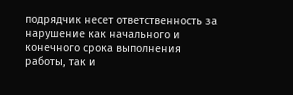подрядчик несет ответственность за нарушение как начального и конечного срока выполнения работы, так и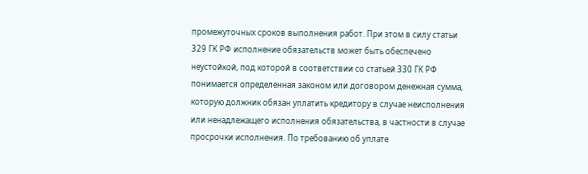промежуточных сроков выполнения работ. При этом в силу статьи 329 ГК РФ исполнение обязательств может быть обеспечено неустойкой, под которой в соответствии со статьей 330 ГК РФ понимается определенная законом или договором денежная сумма, которую должник обязан уплатить кредитору в случае неисполнения или ненадлежащего исполнения обязательства, в частности в случае просрочки исполнения. По требованию об уплате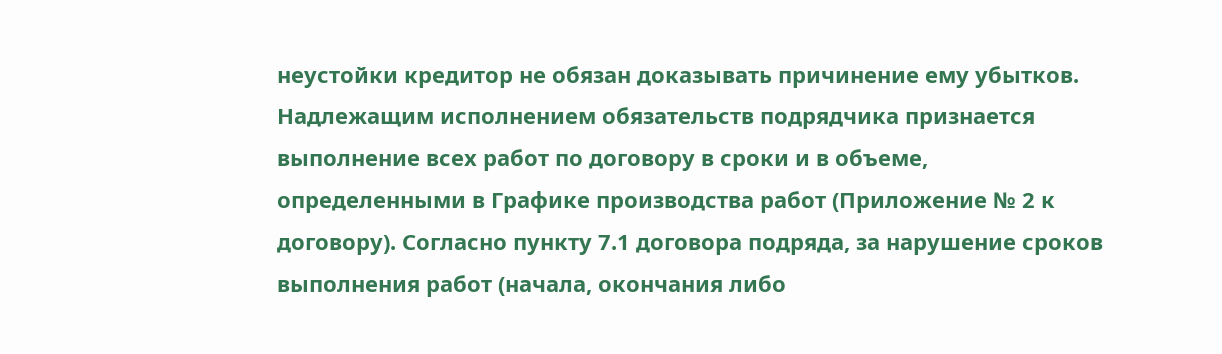неустойки кредитор не обязан доказывать причинение ему убытков. Надлежащим исполнением обязательств подрядчика признается выполнение всех работ по договору в сроки и в объеме, определенными в Графике производства работ (Приложение № 2 к договору). Согласно пункту 7.1 договора подряда, за нарушение сроков выполнения работ (начала, окончания либо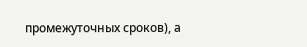промежуточных сроков), а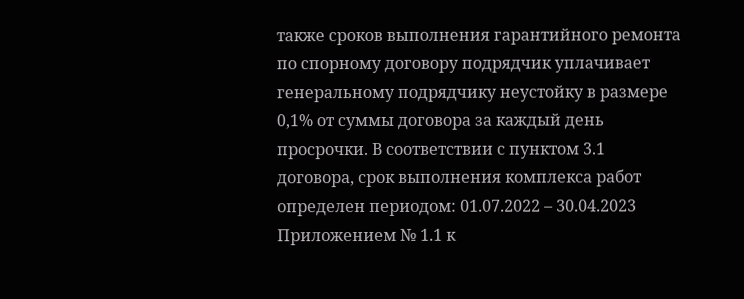также сроков выполнения гарантийного ремонта по спорному договору подрядчик уплачивает генеральному подрядчику неустойку в размере 0,1% от суммы договора за каждый день просрочки. В соответствии с пунктом 3.1 договора, срок выполнения комплекса работ определен периодом: 01.07.2022 – 30.04.2023 Приложением № 1.1 к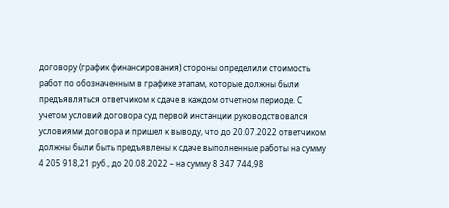договору (график финансирования) стороны определили стоимость работ по обозначенным в графике этапам, которые должны были предъявляться ответчиком к сдаче в каждом отчетном периоде. С учетом условий договора суд первой инстанции руководствовался условиями договора и пришел к выводу, что до 20.07.2022 ответчиком должны были быть предъявлены к сдаче выполненные работы на сумму 4 205 918,21 руб., до 20.08.2022 – на сумму 8 347 744,98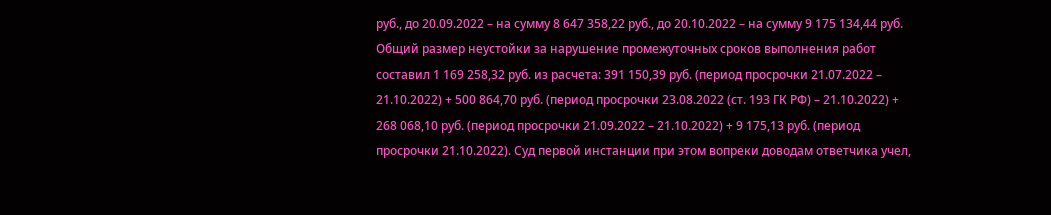руб., до 20.09.2022 – на сумму 8 647 358,22 руб., до 20.10.2022 – на сумму 9 175 134,44 руб. Общий размер неустойки за нарушение промежуточных сроков выполнения работ составил 1 169 258,32 руб. из расчета: 391 150,39 руб. (период просрочки 21.07.2022 – 21.10.2022) + 500 864,70 руб. (период просрочки 23.08.2022 (ст. 193 ГК РФ) – 21.10.2022) + 268 068,10 руб. (период просрочки 21.09.2022 – 21.10.2022) + 9 175,13 руб. (период просрочки 21.10.2022). Суд первой инстанции при этом вопреки доводам ответчика учел,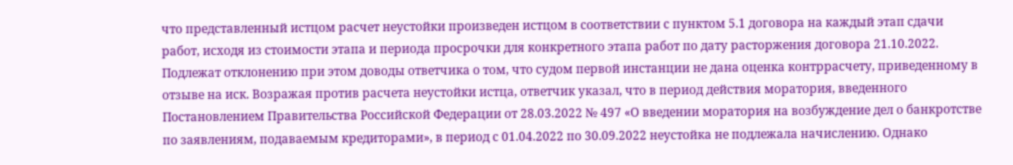что представленный истцом расчет неустойки произведен истцом в соответствии с пунктом 5.1 договора на каждый этап сдачи работ, исходя из стоимости этапа и периода просрочки для конкретного этапа работ по дату расторжения договора 21.10.2022. Подлежат отклонению при этом доводы ответчика о том, что судом первой инстанции не дана оценка контррасчету, приведенному в отзыве на иск. Возражая против расчета неустойки истца, ответчик указал, что в период действия моратория, введенного Постановлением Правительства Российской Федерации от 28.03.2022 № 497 «О введении моратория на возбуждение дел о банкротстве по заявлениям, подаваемым кредиторами», в период с 01.04.2022 по 30.09.2022 неустойка не подлежала начислению. Однако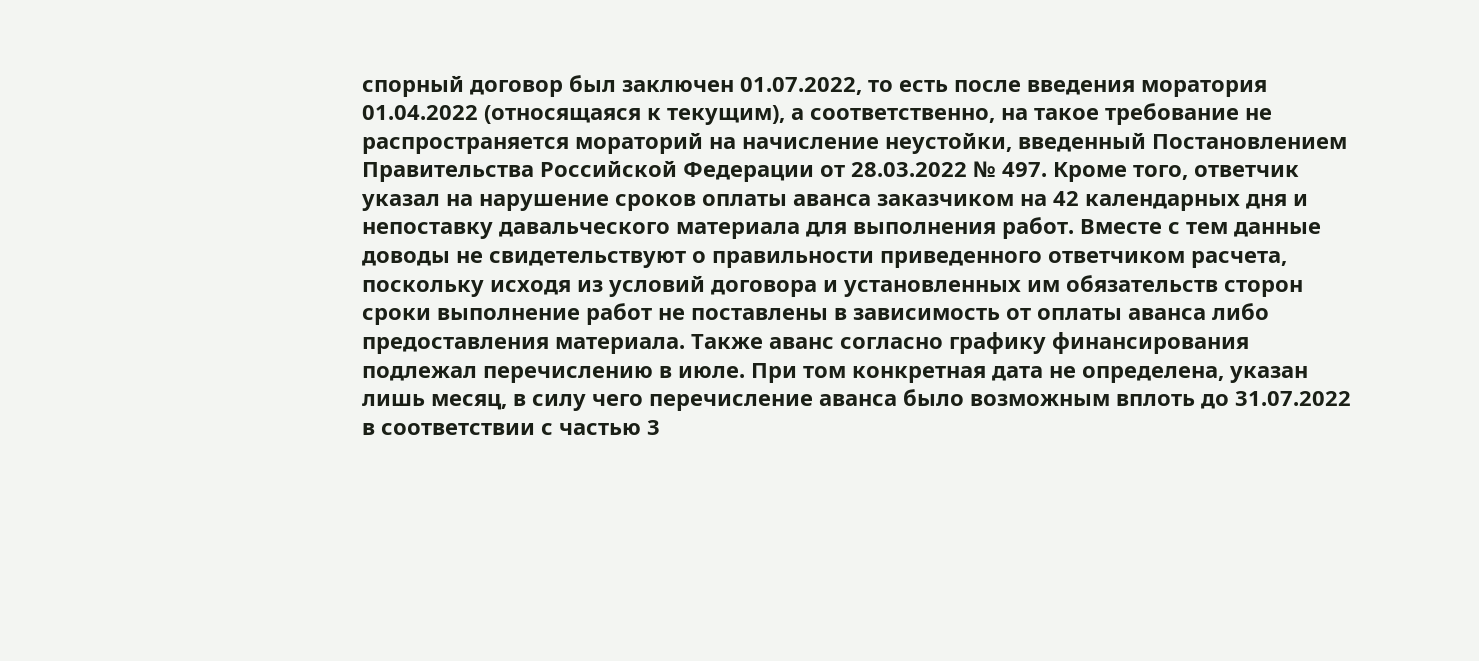спорный договор был заключен 01.07.2022, то есть после введения моратория 01.04.2022 (относящаяся к текущим), а соответственно, на такое требование не распространяется мораторий на начисление неустойки, введенный Постановлением Правительства Российской Федерации от 28.03.2022 № 497. Кроме того, ответчик указал на нарушение сроков оплаты аванса заказчиком на 42 календарных дня и непоставку давальческого материала для выполнения работ. Вместе с тем данные доводы не свидетельствуют о правильности приведенного ответчиком расчета, поскольку исходя из условий договора и установленных им обязательств сторон сроки выполнение работ не поставлены в зависимость от оплаты аванса либо предоставления материала. Также аванс согласно графику финансирования подлежал перечислению в июле. При том конкретная дата не определена, указан лишь месяц, в силу чего перечисление аванса было возможным вплоть до 31.07.2022 в соответствии с частью 3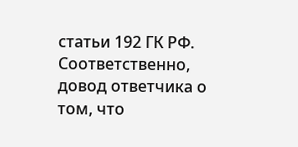статьи 192 ГК РФ. Соответственно, довод ответчика о том, что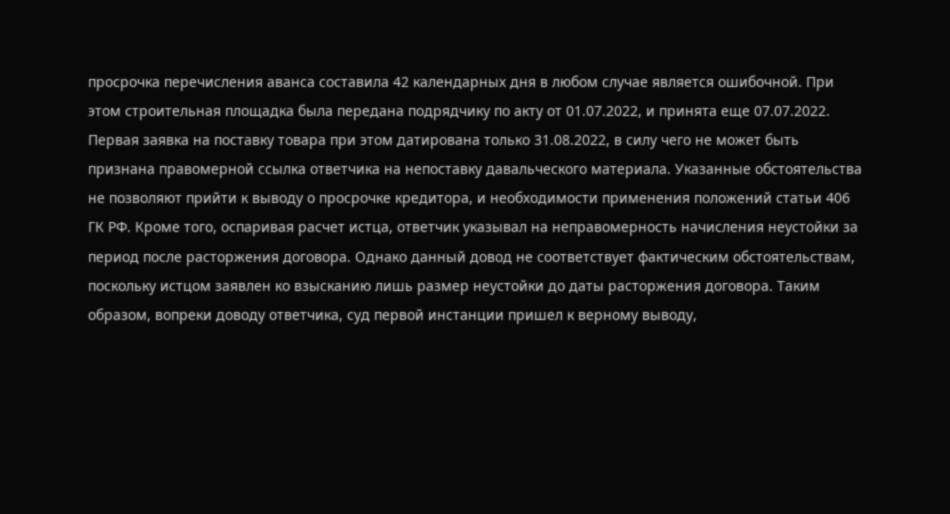просрочка перечисления аванса составила 42 календарных дня в любом случае является ошибочной. При этом строительная площадка была передана подрядчику по акту от 01.07.2022, и принята еще 07.07.2022. Первая заявка на поставку товара при этом датирована только 31.08.2022, в силу чего не может быть признана правомерной ссылка ответчика на непоставку давальческого материала. Указанные обстоятельства не позволяют прийти к выводу о просрочке кредитора, и необходимости применения положений статьи 406 ГК РФ. Кроме того, оспаривая расчет истца, ответчик указывал на неправомерность начисления неустойки за период после расторжения договора. Однако данный довод не соответствует фактическим обстоятельствам, поскольку истцом заявлен ко взысканию лишь размер неустойки до даты расторжения договора. Таким образом, вопреки доводу ответчика, суд первой инстанции пришел к верному выводу,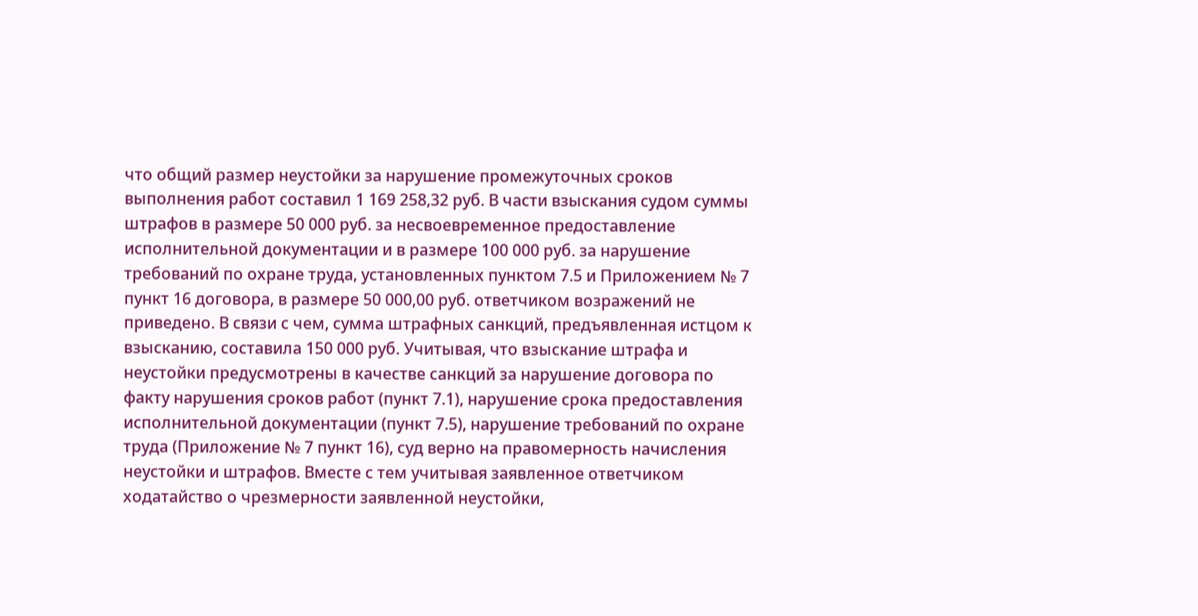что общий размер неустойки за нарушение промежуточных сроков выполнения работ составил 1 169 258,32 руб. В части взыскания судом суммы штрафов в размере 50 000 руб. за несвоевременное предоставление исполнительной документации и в размере 100 000 руб. за нарушение требований по охране труда, установленных пунктом 7.5 и Приложением № 7 пункт 16 договора, в размере 50 000,00 руб. ответчиком возражений не приведено. В связи с чем, сумма штрафных санкций, предъявленная истцом к взысканию, составила 150 000 руб. Учитывая, что взыскание штрафа и неустойки предусмотрены в качестве санкций за нарушение договора по факту нарушения сроков работ (пункт 7.1), нарушение срока предоставления исполнительной документации (пункт 7.5), нарушение требований по охране труда (Приложение № 7 пункт 16), суд верно на правомерность начисления неустойки и штрафов. Вместе с тем учитывая заявленное ответчиком ходатайство о чрезмерности заявленной неустойки,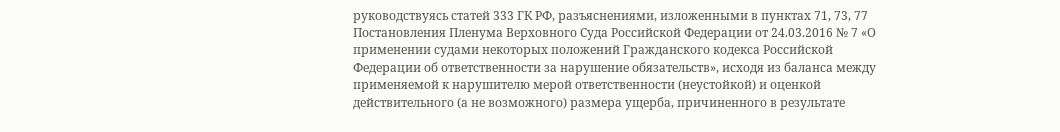руководствуясь статей 333 ГК РФ, разъяснениями, изложенными в пунктах 71, 73, 77 Постановления Пленума Верховного Суда Российской Федерации от 24.03.2016 № 7 «О применении судами некоторых положений Гражданского кодекса Российской Федерации об ответственности за нарушение обязательств», исходя из баланса между применяемой к нарушителю мерой ответственности (неустойкой) и оценкой действительного (а не возможного) размера ущерба, причиненного в результате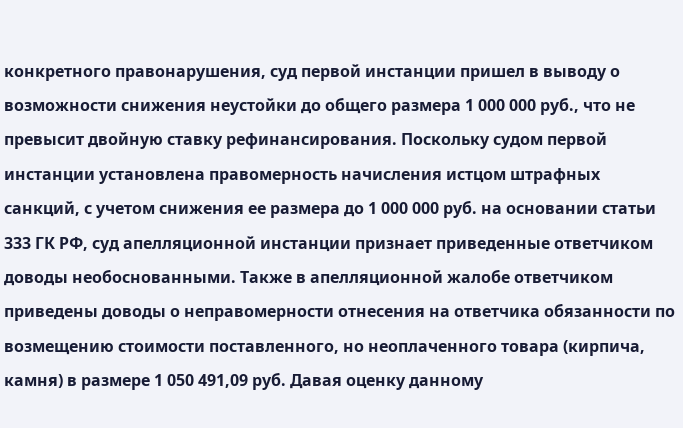конкретного правонарушения, суд первой инстанции пришел в выводу о возможности снижения неустойки до общего размера 1 000 000 руб., что не превысит двойную ставку рефинансирования. Поскольку судом первой инстанции установлена правомерность начисления истцом штрафных санкций, с учетом снижения ее размера до 1 000 000 руб. на основании статьи 333 ГК РФ, суд апелляционной инстанции признает приведенные ответчиком доводы необоснованными. Также в апелляционной жалобе ответчиком приведены доводы о неправомерности отнесения на ответчика обязанности по возмещению стоимости поставленного, но неоплаченного товара (кирпича, камня) в размере 1 050 491,09 руб. Давая оценку данному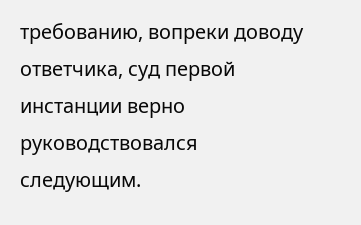требованию, вопреки доводу ответчика, суд первой инстанции верно руководствовался следующим.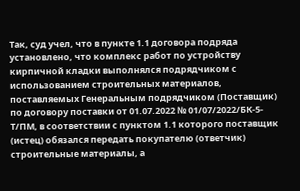Так, суд учел, что в пункте 1.1 договора подряда установлено, что комплекс работ по устройству кирпичной кладки выполнялся подрядчиком с использованием строительных материалов, поставляемых Генеральным подрядчиком (Поставщик) по договору поставки от 01.07.2022 № 01/07/2022/БК-5-Т/ПМ, в соответствии с пунктом 1.1 которого поставщик (истец) обязался передать покупателю (ответчик) строительные материалы, а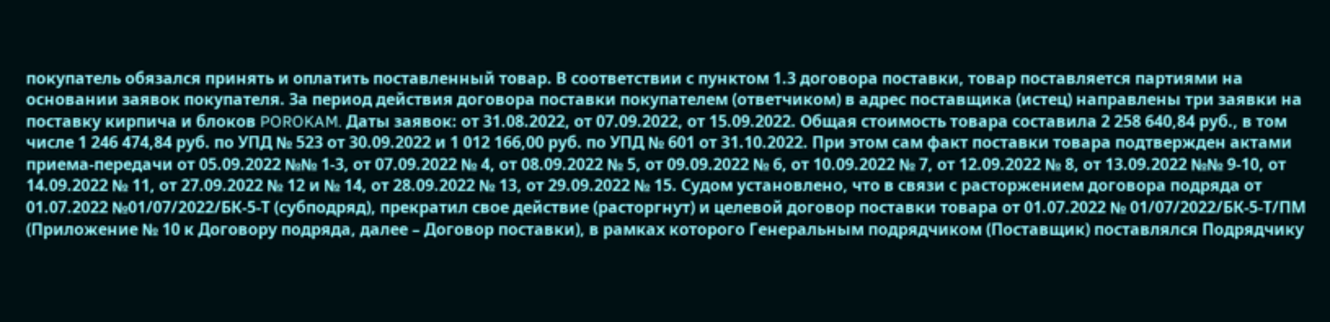покупатель обязался принять и оплатить поставленный товар. В соответствии с пунктом 1.3 договора поставки, товар поставляется партиями на основании заявок покупателя. За период действия договора поставки покупателем (ответчиком) в адрес поставщика (истец) направлены три заявки на поставку кирпича и блоков POROKAM. Даты заявок: от 31.08.2022, от 07.09.2022, от 15.09.2022. Общая стоимость товара составила 2 258 640,84 руб., в том числе 1 246 474,84 руб. по УПД № 523 от 30.09.2022 и 1 012 166,00 руб. по УПД № 601 от 31.10.2022. При этом сам факт поставки товара подтвержден актами приема-передачи от 05.09.2022 №№ 1-3, от 07.09.2022 № 4, от 08.09.2022 № 5, от 09.09.2022 № 6, от 10.09.2022 № 7, от 12.09.2022 № 8, от 13.09.2022 №№ 9-10, от 14.09.2022 № 11, от 27.09.2022 № 12 и № 14, от 28.09.2022 № 13, от 29.09.2022 № 15. Судом установлено, что в связи с расторжением договора подряда от 01.07.2022 №01/07/2022/БК-5-Т (субподряд), прекратил свое действие (расторгнут) и целевой договор поставки товара от 01.07.2022 № 01/07/2022/БК-5-Т/ПМ (Приложение № 10 к Договору подряда, далее – Договор поставки), в рамках которого Генеральным подрядчиком (Поставщик) поставлялся Подрядчику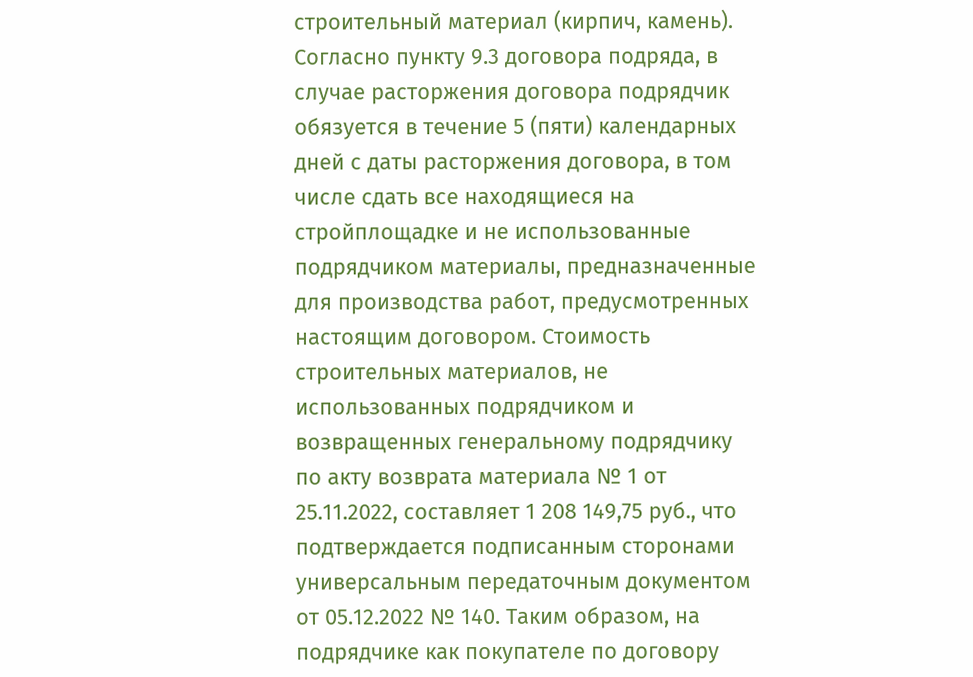строительный материал (кирпич, камень). Согласно пункту 9.3 договора подряда, в случае расторжения договора подрядчик обязуется в течение 5 (пяти) календарных дней с даты расторжения договора, в том числе сдать все находящиеся на стройплощадке и не использованные подрядчиком материалы, предназначенные для производства работ, предусмотренных настоящим договором. Стоимость строительных материалов, не использованных подрядчиком и возвращенных генеральному подрядчику по акту возврата материала № 1 от 25.11.2022, составляет 1 208 149,75 руб., что подтверждается подписанным сторонами универсальным передаточным документом от 05.12.2022 № 140. Таким образом, на подрядчике как покупателе по договору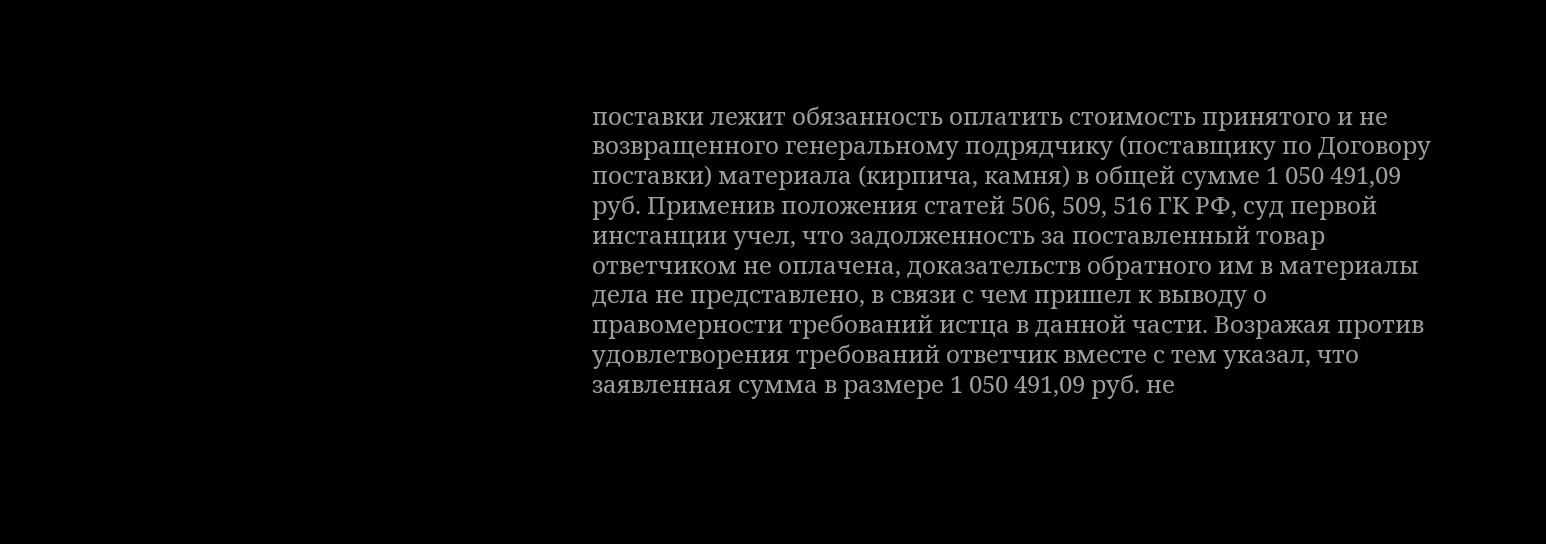поставки лежит обязанность оплатить стоимость принятого и не возвращенного генеральному подрядчику (поставщику по Договору поставки) материала (кирпича, камня) в общей сумме 1 050 491,09 руб. Применив положения статей 506, 509, 516 ГК РФ, суд первой инстанции учел, что задолженность за поставленный товар ответчиком не оплачена, доказательств обратного им в материалы дела не представлено, в связи с чем пришел к выводу о правомерности требований истца в данной части. Возражая против удовлетворения требований ответчик вместе с тем указал, что заявленная сумма в размере 1 050 491,09 руб. не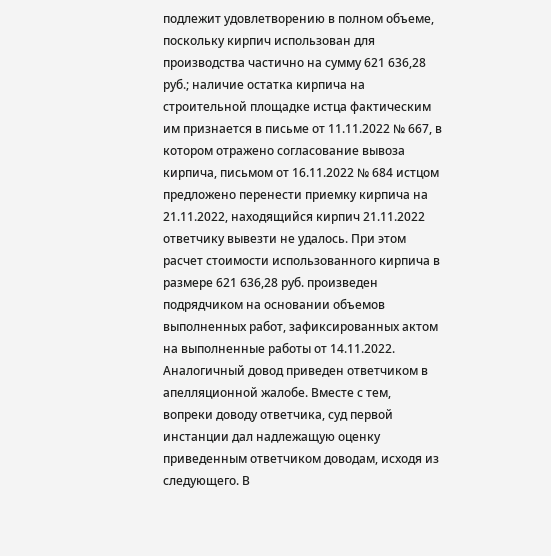подлежит удовлетворению в полном объеме, поскольку кирпич использован для производства частично на сумму 621 636,28 руб.; наличие остатка кирпича на строительной площадке истца фактическим им признается в письме от 11.11.2022 № 667, в котором отражено согласование вывоза кирпича, письмом от 16.11.2022 № 684 истцом предложено перенести приемку кирпича на 21.11.2022, находящийся кирпич 21.11.2022 ответчику вывезти не удалось. При этом расчет стоимости использованного кирпича в размере 621 636,28 руб. произведен подрядчиком на основании объемов выполненных работ, зафиксированных актом на выполненные работы от 14.11.2022. Аналогичный довод приведен ответчиком в апелляционной жалобе. Вместе с тем, вопреки доводу ответчика, суд первой инстанции дал надлежащую оценку приведенным ответчиком доводам, исходя из следующего. В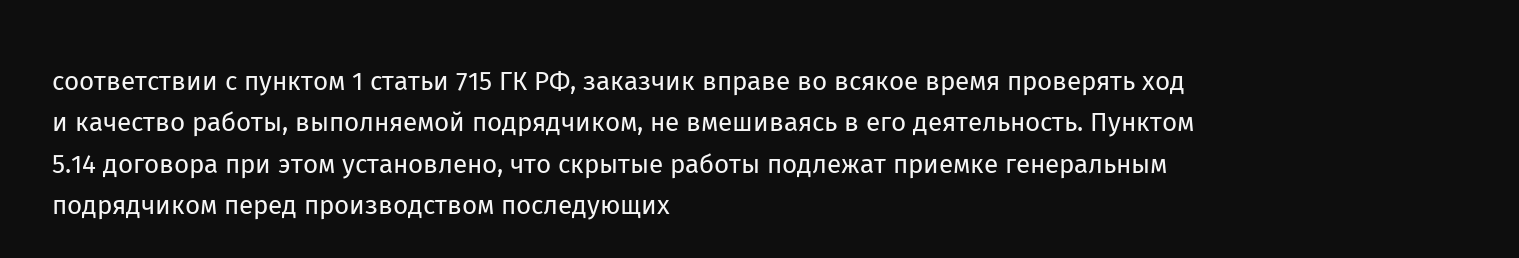соответствии с пунктом 1 статьи 715 ГК РФ, заказчик вправе во всякое время проверять ход и качество работы, выполняемой подрядчиком, не вмешиваясь в его деятельность. Пунктом 5.14 договора при этом установлено, что скрытые работы подлежат приемке генеральным подрядчиком перед производством последующих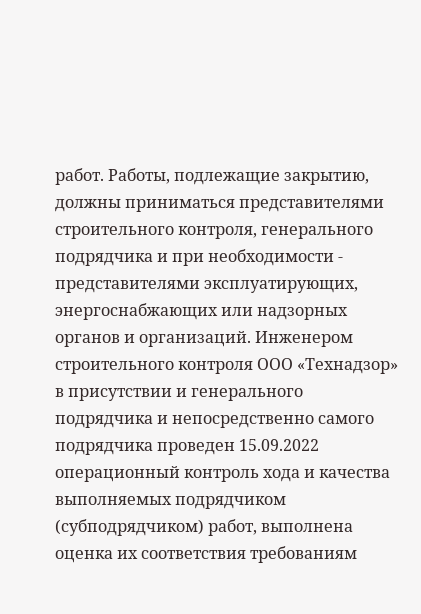работ. Работы, подлежащие закрытию, должны приниматься представителями строительного контроля, генерального подрядчика и при необходимости - представителями эксплуатирующих, энергоснабжающих или надзорных органов и организаций. Инженером строительного контроля ООО «Технадзор» в присутствии и генерального подрядчика и непосредственно самого подрядчика проведен 15.09.2022 операционный контроль хода и качества выполняемых подрядчиком (субподрядчиком) работ, выполнена оценка их соответствия требованиям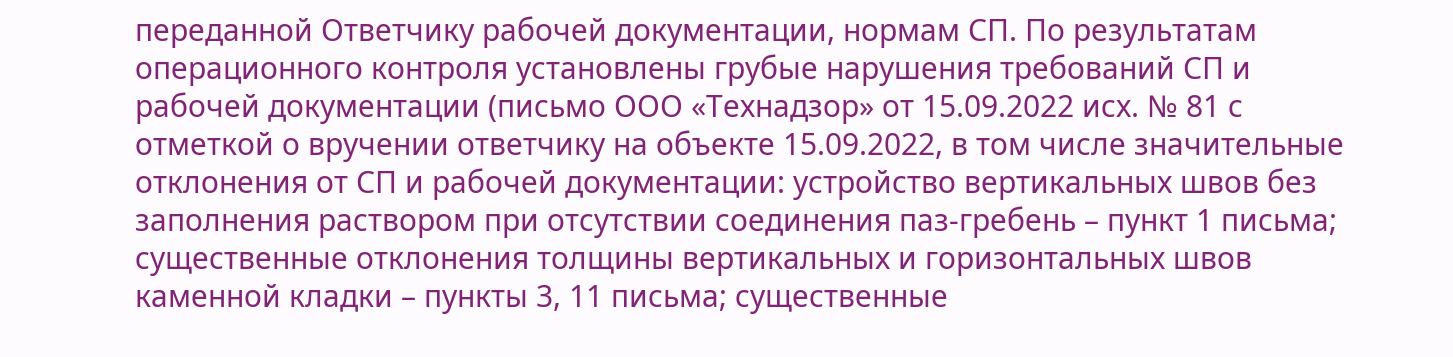переданной Ответчику рабочей документации, нормам СП. По результатам операционного контроля установлены грубые нарушения требований СП и рабочей документации (письмо ООО «Технадзор» от 15.09.2022 исх. № 81 с отметкой о вручении ответчику на объекте 15.09.2022, в том числе значительные отклонения от СП и рабочей документации: устройство вертикальных швов без заполнения раствором при отсутствии соединения паз-гребень – пункт 1 письма; существенные отклонения толщины вертикальных и горизонтальных швов каменной кладки – пункты 3, 11 письма; существенные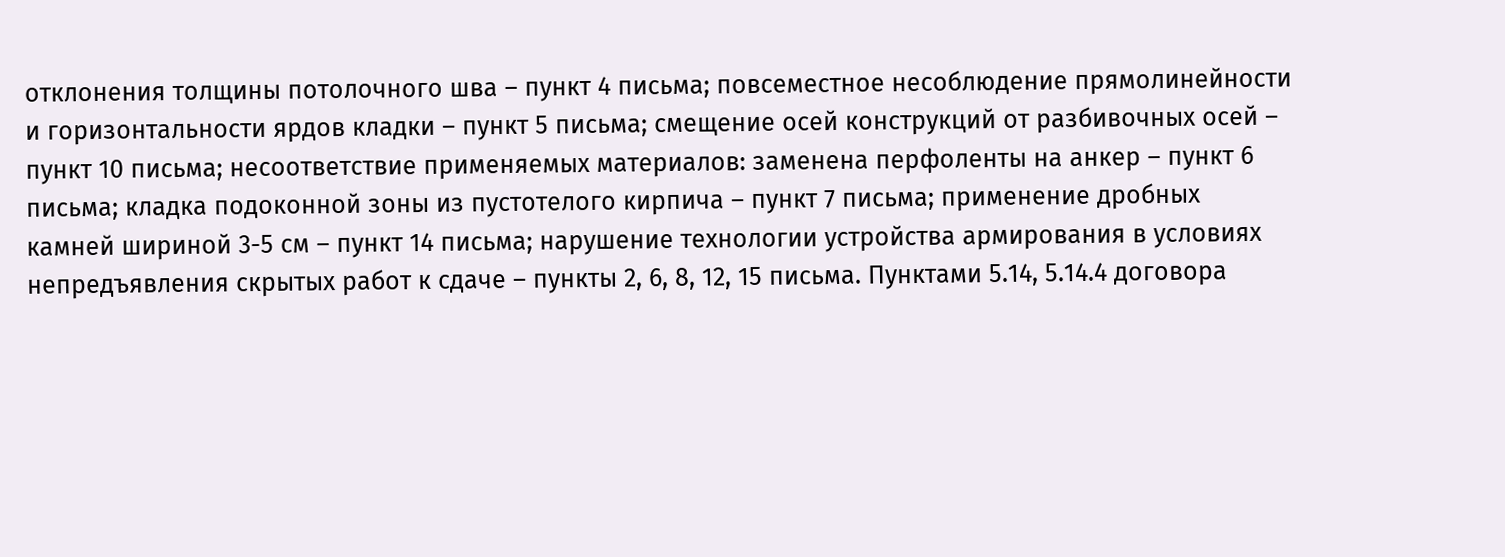отклонения толщины потолочного шва – пункт 4 письма; повсеместное несоблюдение прямолинейности и горизонтальности ярдов кладки – пункт 5 письма; смещение осей конструкций от разбивочных осей – пункт 10 письма; несоответствие применяемых материалов: заменена перфоленты на анкер – пункт 6 письма; кладка подоконной зоны из пустотелого кирпича – пункт 7 письма; применение дробных камней шириной 3-5 см – пункт 14 письма; нарушение технологии устройства армирования в условиях непредъявления скрытых работ к сдаче – пункты 2, 6, 8, 12, 15 письма. Пунктами 5.14, 5.14.4 договора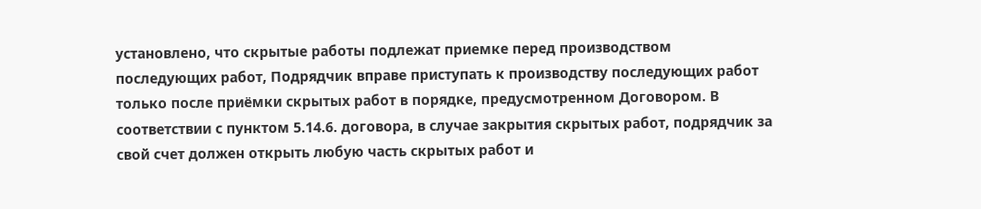установлено, что скрытые работы подлежат приемке перед производством последующих работ, Подрядчик вправе приступать к производству последующих работ только после приёмки скрытых работ в порядке, предусмотренном Договором. В соответствии с пунктом 5.14.6. договора, в случае закрытия скрытых работ, подрядчик за свой счет должен открыть любую часть скрытых работ и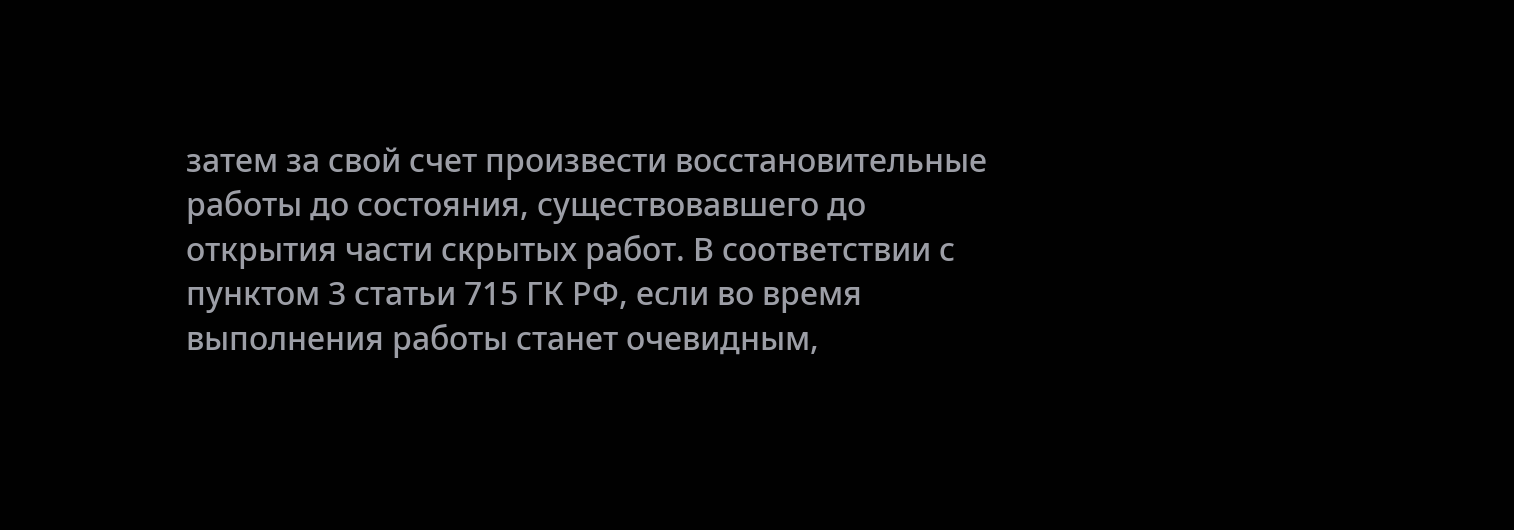затем за свой счет произвести восстановительные работы до состояния, существовавшего до открытия части скрытых работ. В соответствии с пунктом 3 статьи 715 ГК РФ, если во время выполнения работы станет очевидным,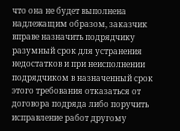что она не будет выполнена надлежащим образом, заказчик вправе назначить подрядчику разумный срок для устранения недостатков и при неисполнении подрядчиком в назначенный срок этого требования отказаться от договора подряда либо поручить исправление работ другому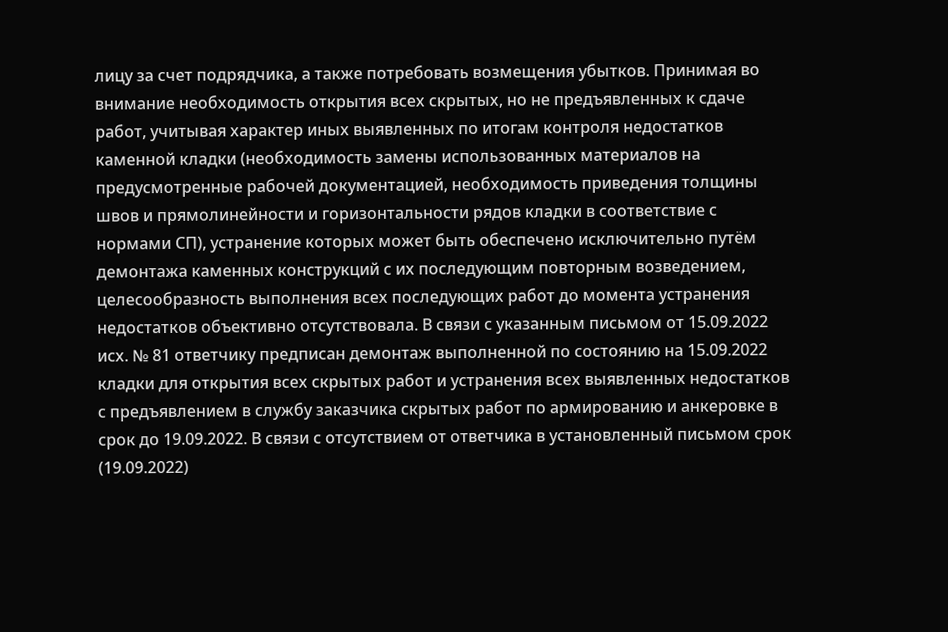лицу за счет подрядчика, а также потребовать возмещения убытков. Принимая во внимание необходимость открытия всех скрытых, но не предъявленных к сдаче работ, учитывая характер иных выявленных по итогам контроля недостатков каменной кладки (необходимость замены использованных материалов на предусмотренные рабочей документацией, необходимость приведения толщины швов и прямолинейности и горизонтальности рядов кладки в соответствие с нормами СП), устранение которых может быть обеспечено исключительно путём демонтажа каменных конструкций с их последующим повторным возведением, целесообразность выполнения всех последующих работ до момента устранения недостатков объективно отсутствовала. В связи с указанным письмом от 15.09.2022 исх. № 81 ответчику предписан демонтаж выполненной по состоянию на 15.09.2022 кладки для открытия всех скрытых работ и устранения всех выявленных недостатков с предъявлением в службу заказчика скрытых работ по армированию и анкеровке в срок до 19.09.2022. В связи с отсутствием от ответчика в установленный письмом срок (19.09.2022)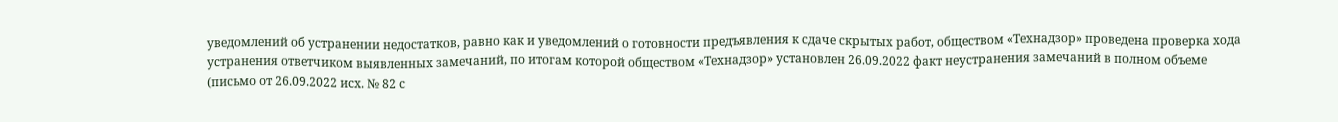уведомлений об устранении недостатков, равно как и уведомлений о готовности предъявления к сдаче скрытых работ, обществом «Технадзор» проведена проверка хода устранения ответчиком выявленных замечаний, по итогам которой обществом «Технадзор» установлен 26.09.2022 факт неустранения замечаний в полном объеме (письмо от 26.09.2022 исх. № 82 с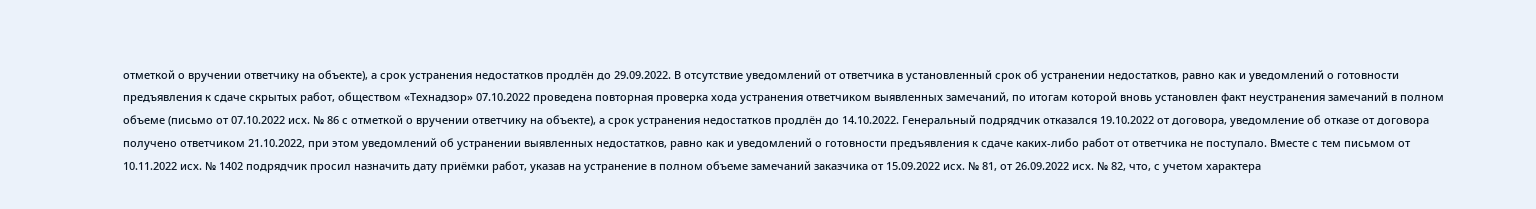отметкой о вручении ответчику на объекте), а срок устранения недостатков продлён до 29.09.2022. В отсутствие уведомлений от ответчика в установленный срок об устранении недостатков, равно как и уведомлений о готовности предъявления к сдаче скрытых работ, обществом «Технадзор» 07.10.2022 проведена повторная проверка хода устранения ответчиком выявленных замечаний, по итогам которой вновь установлен факт неустранения замечаний в полном объеме (письмо от 07.10.2022 исх. № 86 с отметкой о вручении ответчику на объекте), а срок устранения недостатков продлён до 14.10.2022. Генеральный подрядчик отказался 19.10.2022 от договора, уведомление об отказе от договора получено ответчиком 21.10.2022, при этом уведомлений об устранении выявленных недостатков, равно как и уведомлений о готовности предъявления к сдаче каких-либо работ от ответчика не поступало. Вместе с тем письмом от 10.11.2022 исх. № 1402 подрядчик просил назначить дату приёмки работ, указав на устранение в полном объеме замечаний заказчика от 15.09.2022 исх. № 81, от 26.09.2022 исх. № 82, что, с учетом характера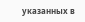указанных в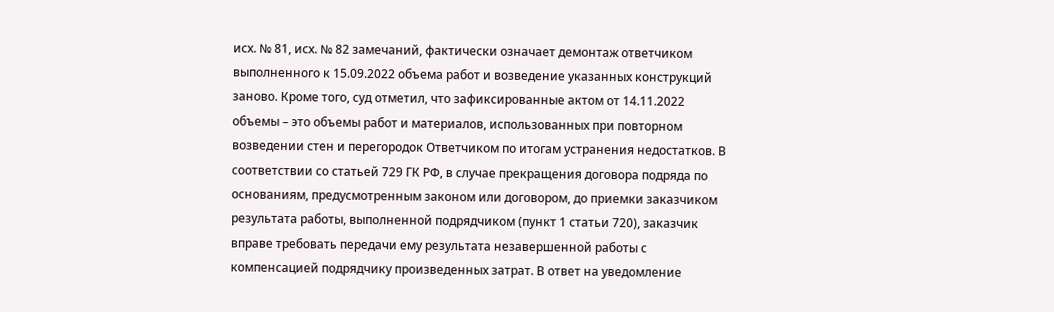исх. № 81, исх. № 82 замечаний, фактически означает демонтаж ответчиком выполненного к 15.09.2022 объема работ и возведение указанных конструкций заново. Кроме того, суд отметил, что зафиксированные актом от 14.11.2022 объемы – это объемы работ и материалов, использованных при повторном возведении стен и перегородок Ответчиком по итогам устранения недостатков. В соответствии со статьей 729 ГК РФ, в случае прекращения договора подряда по основаниям, предусмотренным законом или договором, до приемки заказчиком результата работы, выполненной подрядчиком (пункт 1 статьи 720), заказчик вправе требовать передачи ему результата незавершенной работы с компенсацией подрядчику произведенных затрат. В ответ на уведомление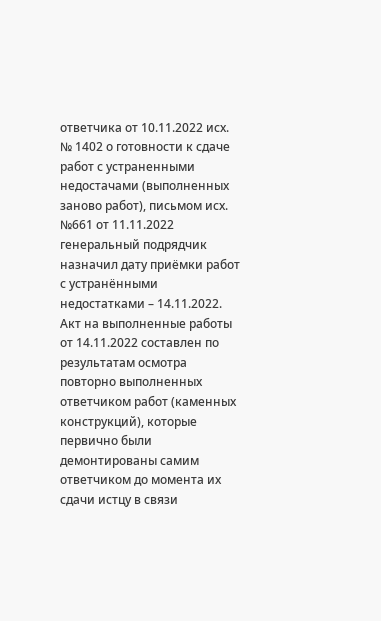ответчика от 10.11.2022 исх. № 1402 о готовности к сдаче работ с устраненными недостачами (выполненных заново работ), письмом исх. №661 от 11.11.2022 генеральный подрядчик назначил дату приёмки работ с устранёнными недостатками – 14.11.2022. Акт на выполненные работы от 14.11.2022 составлен по результатам осмотра повторно выполненных ответчиком работ (каменных конструкций), которые первично были демонтированы самим ответчиком до момента их сдачи истцу в связи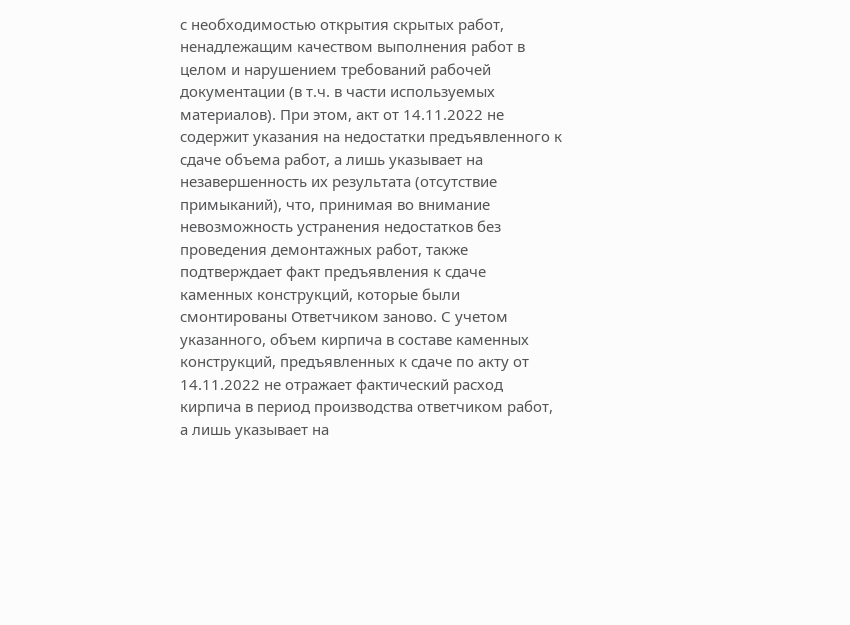с необходимостью открытия скрытых работ, ненадлежащим качеством выполнения работ в целом и нарушением требований рабочей документации (в т.ч. в части используемых материалов). При этом, акт от 14.11.2022 не содержит указания на недостатки предъявленного к сдаче объема работ, а лишь указывает на незавершенность их результата (отсутствие примыканий), что, принимая во внимание невозможность устранения недостатков без проведения демонтажных работ, также подтверждает факт предъявления к сдаче каменных конструкций, которые были смонтированы Ответчиком заново. С учетом указанного, объем кирпича в составе каменных конструкций, предъявленных к сдаче по акту от 14.11.2022 не отражает фактический расход кирпича в период производства ответчиком работ, а лишь указывает на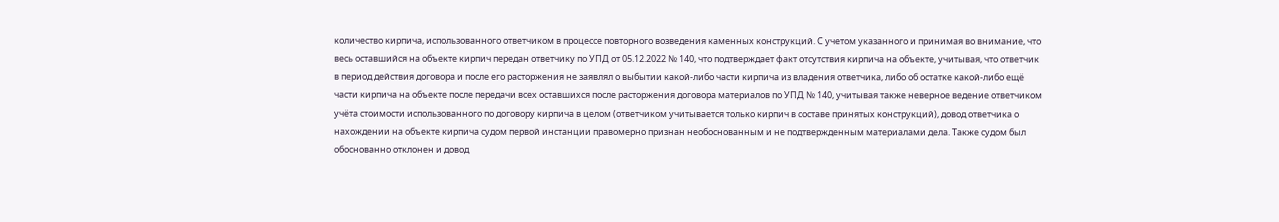количество кирпича, использованного ответчиком в процессе повторного возведения каменных конструкций. С учетом указанного и принимая во внимание, что весь оставшийся на объекте кирпич передан ответчику по УПД от 05.12.2022 № 140, что подтверждает факт отсутствия кирпича на объекте, учитывая, что ответчик в период действия договора и после его расторжения не заявлял о выбытии какой-либо части кирпича из владения ответчика, либо об остатке какой-либо ещё части кирпича на объекте после передачи всех оставшихся после расторжения договора материалов по УПД № 140, учитывая также неверное ведение ответчиком учёта стоимости использованного по договору кирпича в целом (ответчиком учитывается только кирпич в составе принятых конструкций), довод ответчика о нахождении на объекте кирпича судом первой инстанции правомерно признан необоснованным и не подтвержденным материалами дела. Также судом был обоснованно отклонен и довод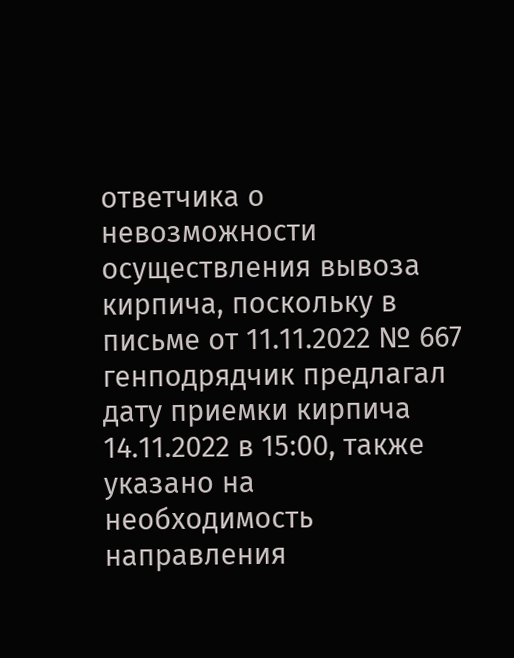ответчика о невозможности осуществления вывоза кирпича, поскольку в письме от 11.11.2022 № 667 генподрядчик предлагал дату приемки кирпича 14.11.2022 в 15:00, также указано на необходимость направления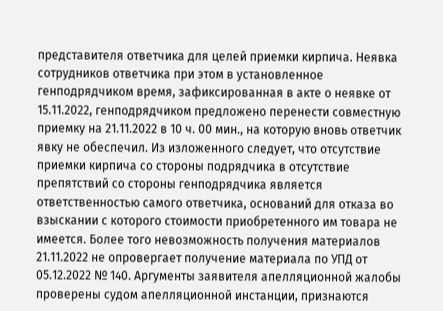представителя ответчика для целей приемки кирпича. Неявка сотрудников ответчика при этом в установленное генподрядчиком время, зафиксированная в акте о неявке от 15.11.2022, генподрядчиком предложено перенести совместную приемку на 21.11.2022 в 10 ч. 00 мин., на которую вновь ответчик явку не обеспечил. Из изложенного следует, что отсутствие приемки кирпича со стороны подрядчика в отсутствие препятствий со стороны генподрядчика является ответственностью самого ответчика, оснований для отказа во взыскании с которого стоимости приобретенного им товара не имеется. Более того невозможность получения материалов 21.11.2022 не опровергает получение материала по УПД от 05.12.2022 № 140. Аргументы заявителя апелляционной жалобы проверены судом апелляционной инстанции, признаются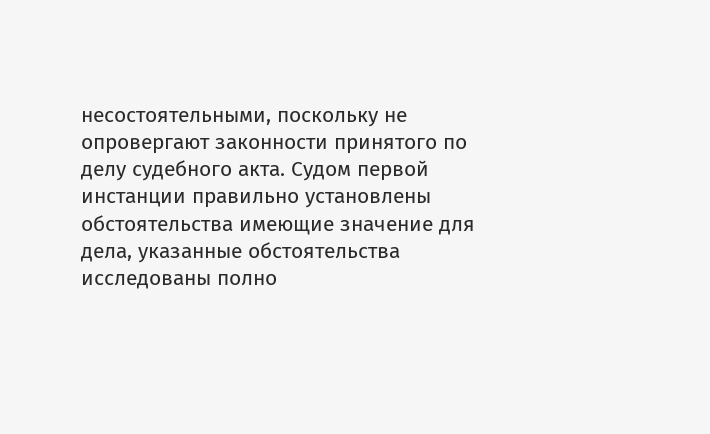несостоятельными, поскольку не опровергают законности принятого по делу судебного акта. Судом первой инстанции правильно установлены обстоятельства имеющие значение для дела, указанные обстоятельства исследованы полно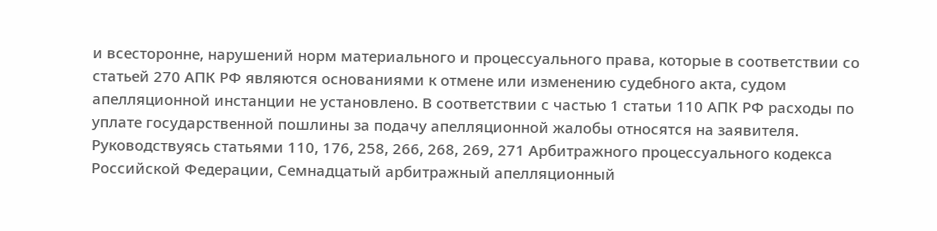и всесторонне, нарушений норм материального и процессуального права, которые в соответствии со статьей 270 АПК РФ являются основаниями к отмене или изменению судебного акта, судом апелляционной инстанции не установлено. В соответствии с частью 1 статьи 110 АПК РФ расходы по уплате государственной пошлины за подачу апелляционной жалобы относятся на заявителя. Руководствуясь статьями 110, 176, 258, 266, 268, 269, 271 Арбитражного процессуального кодекса Российской Федерации, Семнадцатый арбитражный апелляционный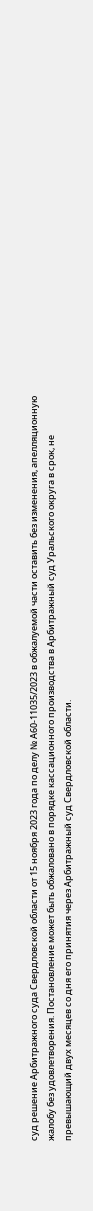суд решение Арбитражного суда Свердловской области от 15 ноября 2023 года по делу № А60-11035/2023 в обжалуемой части оставить без изменения, апелляционную жалобу без удовлетворения. Постановление может быть обжаловано в порядке кассационного производства в Арбитражный суд Уральского округа в срок, не превышающий двух месяцев со дня его принятия через Арбитражный суд Свердловской области.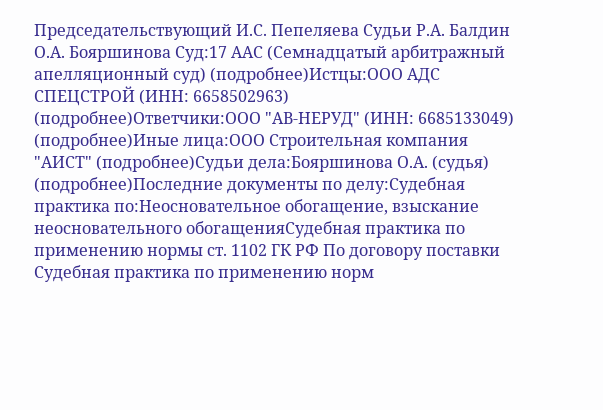Председательствующий И.С. Пепеляева Судьи Р.А. Балдин О.А. Бояршинова Суд:17 ААС (Семнадцатый арбитражный апелляционный суд) (подробнее)Истцы:ООО АДС СПЕЦСТРОЙ (ИНН: 6658502963) (подробнее)Ответчики:ООО "АВ-НЕРУД" (ИНН: 6685133049) (подробнее)Иные лица:ООО Строительная компания "АИСТ" (подробнее)Судьи дела:Бояршинова О.А. (судья) (подробнее)Последние документы по делу:Судебная практика по:Неосновательное обогащение, взыскание неосновательного обогащенияСудебная практика по применению нормы ст. 1102 ГК РФ По договору поставки Судебная практика по применению норм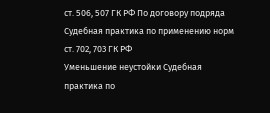ст. 506, 507 ГК РФ По договору подряда Судебная практика по применению норм ст. 702, 703 ГК РФ
Уменьшение неустойки Судебная практика по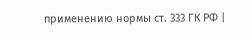применению нормы ст. 333 ГК РФ |